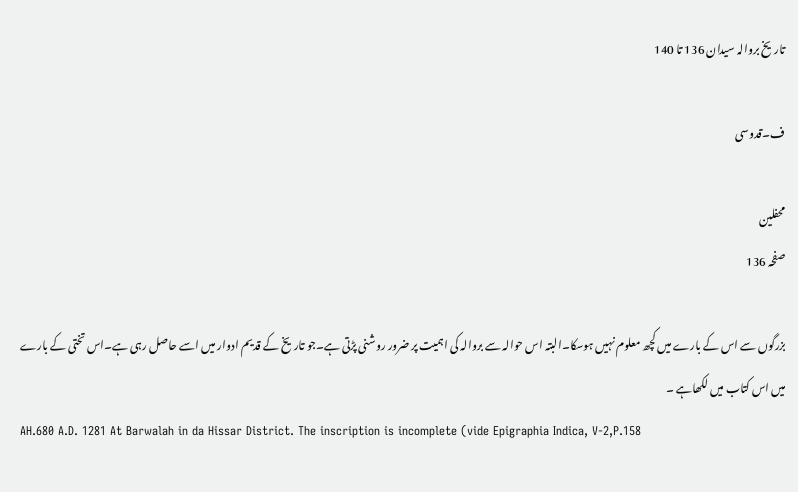تاریخ بروالہ سیدان 136 تا 140

ف۔قدوسی

محفلین
صفحہ 136

بزرگوں سے اس کے بارے میں کچھ معلوم نہیں ہوسکا۔البتہ اس حوالہ سے بروالہ کی اہمیت پر ضرور روشنی پڑتی ہے۔جو تاریخ کے قدیم ادوار میں اسے حاصل رہی ہے۔اس تختی کے بارے میں اس کتاب میں لکھاہے ۔
AH.680 A.D. 1281 At Barwalah in da Hissar District. The inscription is incomplete (vide Epigraphia Indica, V-2,P.158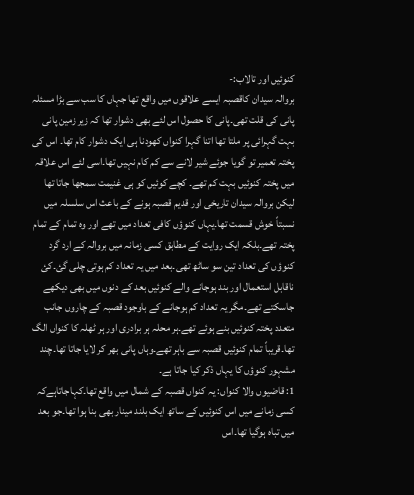کنوئیں اور تالاب:-
بروالہ سیدان کاقصبہ ایسے علاقوں میں واقع تھا جہاں کا سب سے بڑا مسئلہ پانی کی قلت تھی۔پانی کا حصول اس لئے بھی دشوار تھا کہ زیر زمین پانی بہت گہرائی پر ملتا تھا اتنا گہرا کنواں کھودنا ہی ایک دشوار کام تھا۔ اس کی پختہ تعمیر تو گویا جوئے شیر لانے سے کم کام نہیں تھا۔اسی لئے اس علاقہ میں پختہ کنوئیں بہت کم تھے۔ کچے کوئیں کو ہی غنیمت سمجھا جاتا تھا لیکن بروالہ سیدان تاریخی اور قدیم قصبہ ہونے کے باعث اس سلسلہ میں نسبتاً خوش قسمت تھا۔یہاں کنوؤں کافی تعداد میں تھے اور وہ تمام کے تمام پختہ تھے۔بلکہ ایک روایت کے مطابق کسی زمانہ میں بروالہ کے ارد گرد کنوؤں کی تعداد تین سو ساٹھ تھی۔بعد میں یہ تعداد کم ہوتی چلی گئ۔کئ ناقابل استعمال اور بند ہوجانے والے کنوئیں بعد کے دنوں میں بھی دیکھے جاسکتے تھے۔مگر یہ تعداد کم ہوجانے کے باوجود قصبہ کے چاروں جانب متعدد پختہ کنوئیں بنے ہوئے تھے۔ہر محلہ ہر برادری اور ہر ٹھلہ کا کنواں الگ تھا۔قریباً تمام کنوئیں قصبہ سے باہر تھے۔وہاں پانی بھر کر لایا جاتا تھا۔چند مشہور کنوؤں کا یہاں ذکر کیا جاتا ہے۔
1: قاضیوں والا کنواں: یہ کنواں قصبہ کے شمال میں واقع تھا۔کہاجاتاہےکہ کسی زمانے میں اس کنوئیں کے ساتھ ایک بلند مینار بھی بنا ہوا تھا۔جو بعد میں تباہ ہوگیا تھا۔اس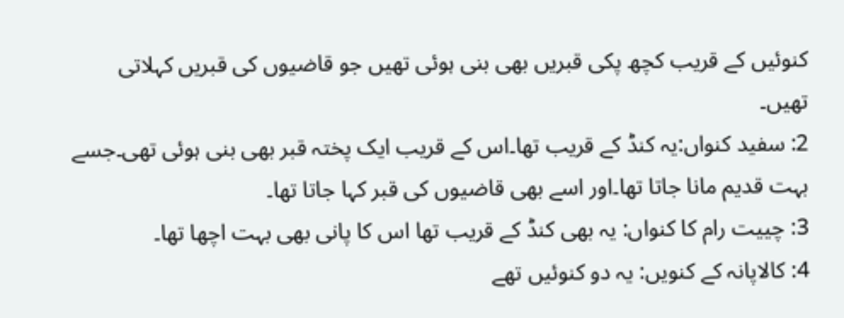کنوئیں کے قریب کچھ پکی قبریں بھی بنی ہوئی تھیں جو قاضیوں کی قبریں کہلاتی تھیں۔
2: سفید کنواں:یہ کنڈ کے قریب تھا۔اس کے قریب ایک پختہ قبر بھی بنی ہوئی تھی۔جسے بہت قدیم مانا جاتا تھا۔اور اسے بھی قاضیوں کی قبر کہا جاتا تھا۔
3: چییت رام کا کنواں: یہ بھی کنڈ کے قریب تھا اس کا پانی بھی بہت اچھا تھا۔
4: کالاپانہ کے کنویں: یہ دو کنوئیں تھے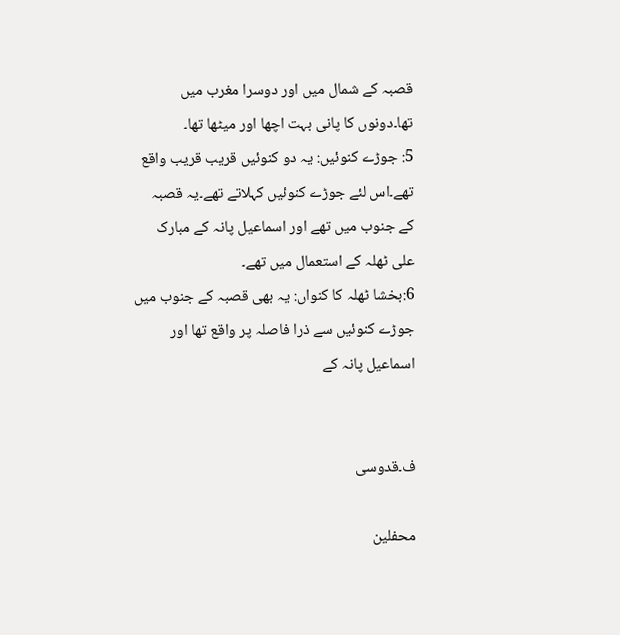قصبہ کے شمال میں اور دوسرا مغرب میں تھا۔دونوں کا پانی بہت اچھا اور میٹھا تھا۔
5: جوڑے کنوئیں: یہ دو کنوئیں قریب قریب واقع تھے۔اس لئے جوڑے کنوئیں کہلاتے تھے۔یہ قصبہ کے جنوب میں تھے اور اسماعیل پانہ کے مبارک علی ٹھلہ کے استعمال میں تھے۔
6:بخشا ٹھلہ کا کنواں: یہ بھی قصبہ کے جنوب میں جوڑے کنوئیں سے ذرا فاصلہ پر واقع تھا اور اسماعیل پانہ کے


ف۔قدوسی

محفلین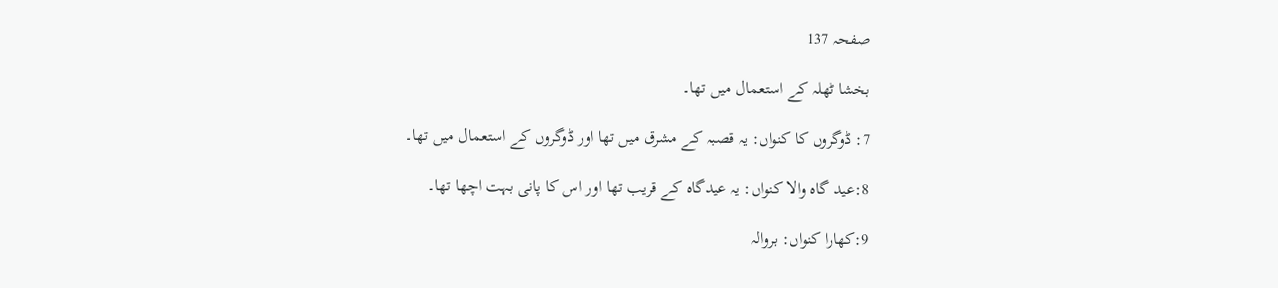صفحہ 137

بخشا ٹھلہ کے استعمال میں تھا۔

7: ڈوگروں کا کنواں: یہ قصبہ کے مشرق میں تھا اور ڈوگروں کے استعمال میں تھا۔

8:عید گاہ والا کنواں: یہ عیدگاہ کے قریب تھا اور اس کا پانی بہت اچھا تھا۔

9:کھارا کنواں: بروالہ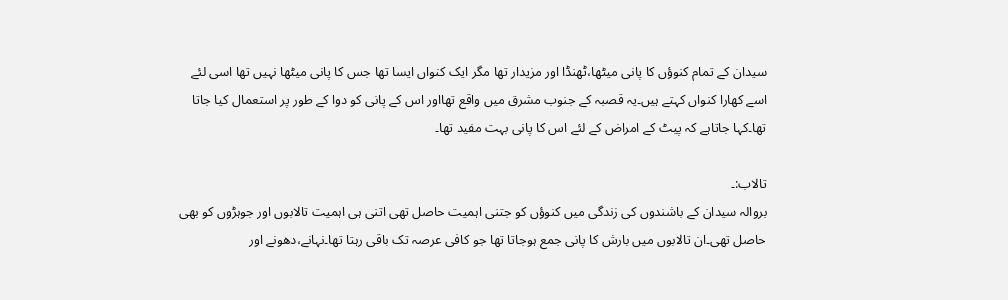سیدان کے تمام کنوؤں کا پانی میٹھا،ٹھنڈا اور مزیدار تھا مگر ایک کنواں ایسا تھا جس کا پانی میٹھا نہیں تھا اسی لئے اسے کھارا کنواں کہتے ہیں۔یہ قصبہ کے جنوب مشرق میں واقع تھااور اس کے پانی کو دوا کے طور پر استعمال کیا جاتا تھا۔کہا جاتاہے کہ پیٹ کے امراض کے لئے اس کا پانی بہت مفید تھا۔

تالاب:۔
بروالہ سیدان کے باشندوں کی زندگی میں کنوؤں کو جتنی اہمیت حاصل تھی اتنی ہی اہمیت تالابوں اور جوہڑوں کو بھی حاصل تھی۔ان تالابوں میں بارش کا پانی جمع ہوجاتا تھا جو کافی عرصہ تک باقی رہتا تھا۔نہانے،دھونے اور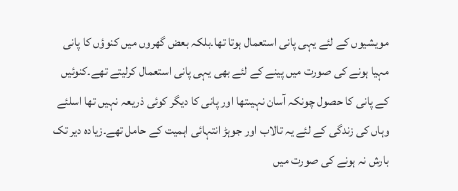مویشیوں کے لئے یہی پانی استعمال ہوتا تھا۔بلکہ بعض گھروں میں کنوؤں کا پانی مہیا ہونے کی صورت میں پینے کے لئے بھی یہی پانی استعمال کرلیتے تھے۔کنوئیں کے پانی کا حصول چونکہ آسان نہیںتھا اور پانی کا دیگر کوئی ذریعہ نہیں تھا اسلئے وہاں کی زندگی کے لئے یہ تالاب اور جوہڑ انتہائی اہمیت کے حامل تھے۔زیادہ دیر تک بارش نہ ہونے کی صورت میں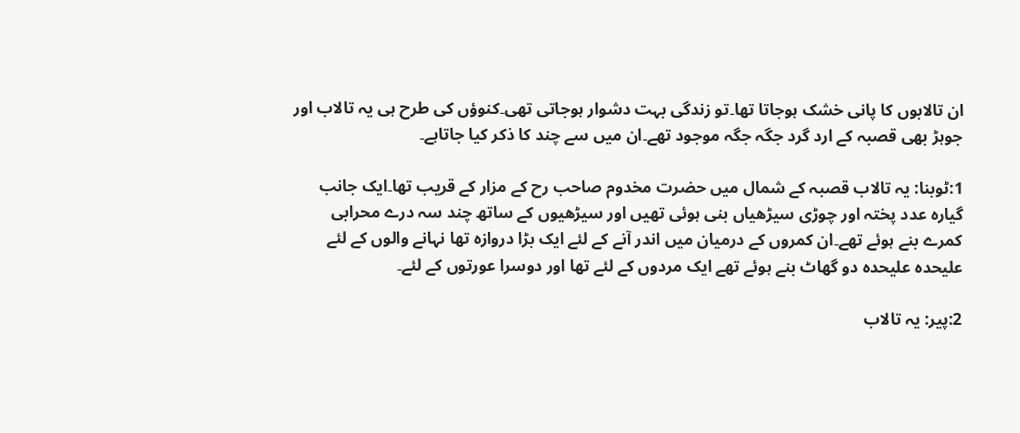ان تالابوں کا پانی خشک ہوجاتا تھا۔تو زندگی بہت دشوار ہوجاتی تھی۔کنوؤں کی طرح ہی یہ تالاب اور جوہڑ بھی قصبہ کے ارد گرد جگہ جگہ موجود تھے۔ان میں سے چند کا ذکر کیا جاتاہے۔

1:ٹوبنا: یہ تالاب قصبہ کے شمال میں حضرت مخدوم صاحب رح کے مزار کے قریب تھا۔ایک جانب گیارہ عدد پختہ اور چوڑی سیڑھیاں بنی ہوئی تھیں اور سیڑھیوں کے ساتھ چند سہ درے محرابی کمرے بنے ہوئے تھے۔ان کمروں کے درمیان میں اندر آنے کے لئے ایک بڑا دروازہ تھا نہانے والوں کے لئے علیحدہ علیحدہ دو گھاٹ بنے ہوئے تھے ایک مردوں کے لئے تھا اور دوسرا عورتوں کے لئے۔

2:پیر: یہ تالاب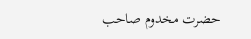حضرت مخدوم صاحب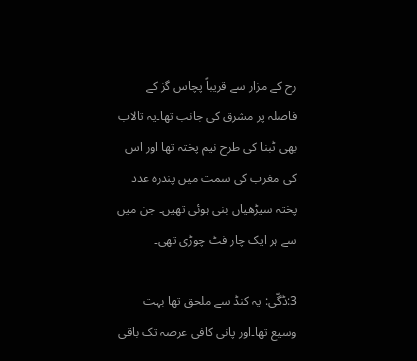رح کے مزار سے قریباً پچاس گز کے فاصلہ پر مشرق کی جانب تھا۔یہ تالاب بھی ٹبنا کی طرح نیم پختہ تھا اور اس کی مغرب کی سمت میں پندرہ عدد پختہ سیڑھیاں بنی ہوئی تھیں۔ جن میں سے ہر ایک چار فٹ چوڑی تھی۔

3:ڈگّی: یہ کنڈ سے ملحق تھا بہت وسیع تھا۔اور پانی کافی عرصہ تک باقی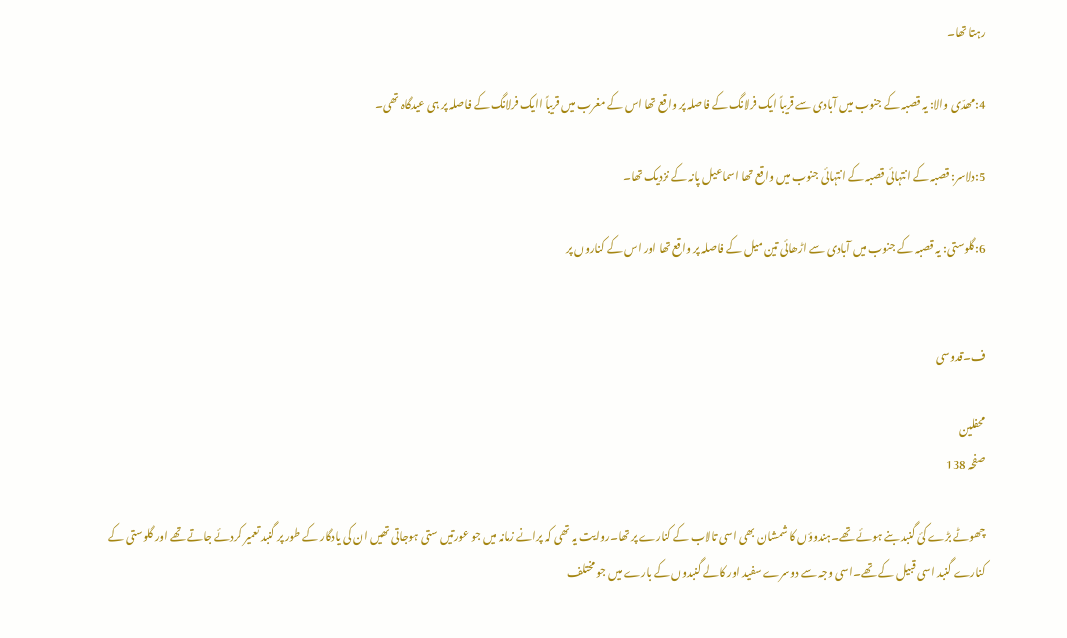رہتا تھا۔

4:مھدّی والا: یہ قصبہ کے جنوب میں آبادی سے قریباً ایک فرلانگ کے فاصلہ پر واقع تھا اس کے مغرب میں قریباً اایک فرلانگ کے فاصلہ پر ہی عیدگاہ تھی۔

5:دلاسر: قصبہ کے انتہائی قصبہ کے انتہائی جنوب میں واقع تھا اسماعیل پانہ کے نزدیک تھا۔

6:گلوستی: یہ قصبہ کے جنوب میں آبادی سے اڑھائی تین میل کے فاصلہ پر واقع تھا اور اس کے کناروں پر


ف۔قدوسی

محفلین
صفحہ 138

چھوٹے بڑے کئ گنبد بنے ہوئے تھے۔ہندوؤں کا شمشان بھی اسی تالاب کے کنارے پر تھا۔روایت یہ تھی کہ پرانے زمانہ میں جو عورتیں ستی ہوجاتی تھیں ان کی یادگار کے طور پر گنبد تعمیر کردئے جاتے تھے اور گلوستی کے کنارے گنبد اسی قبیل کے تھے۔اسی وجہ سے دوسرے سفید اور کالے گنبدوں کے بارے میں جو مختلف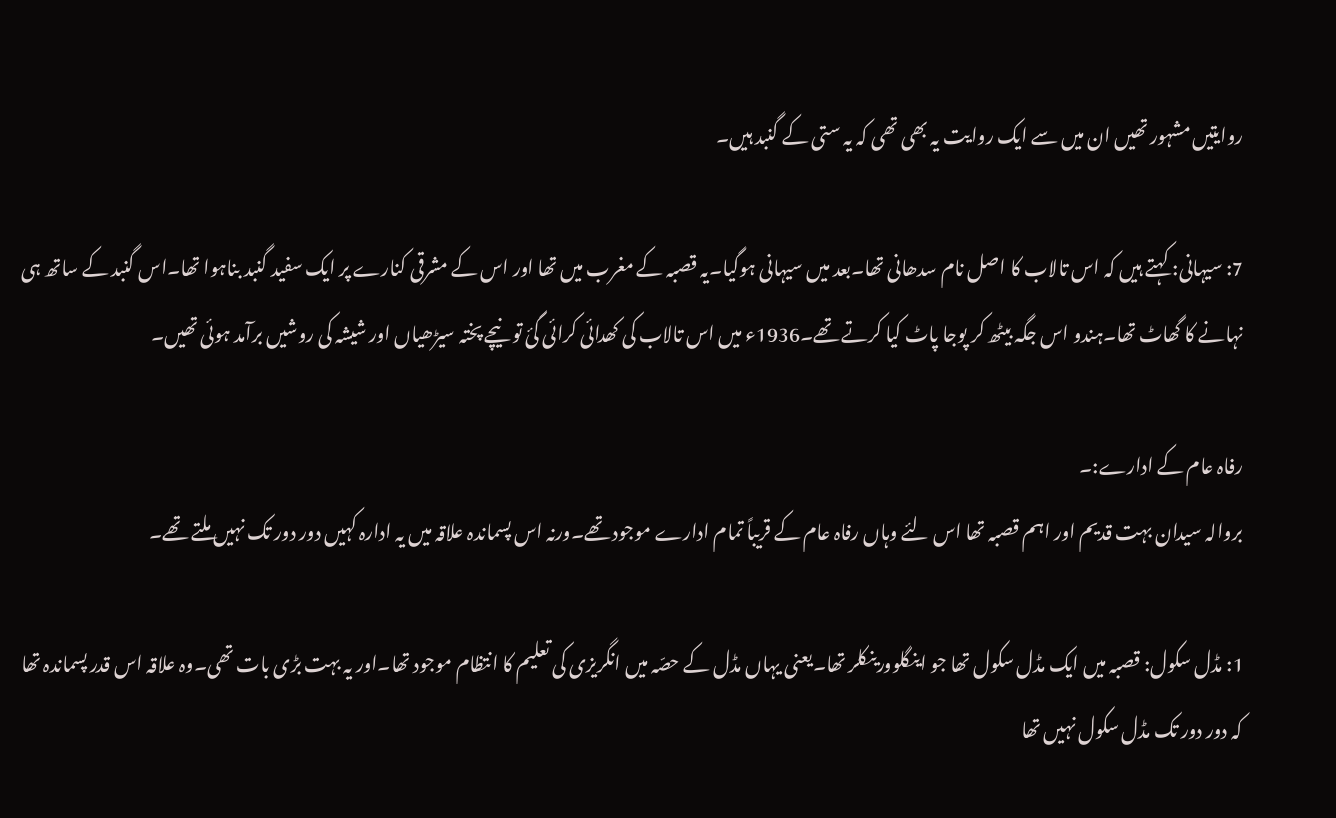روایتیں مشہور تھیں ان میں سے ایک روایت یہ بھی تھی کہ یہ ستی کے گنبد ہیں۔

7: سیہانی: کہتے ہیں کہ اس تالاب کا اصل نام سدھانی تھا۔بعد میں سیہانی ہوگیا۔یہ قصبہ کے مغرب میں تھا اور اس کے مشرقی کنارے پر ایک سفید گنبد بناہوا تھا۔اس گنبد کے ساتھ ہی نہانے کا گھاٹ تھا۔ہندو اس جگہ بیٹھ کر پوجا پاٹ کیا کرتے تھے۔1936ء میں اس تالاب کی کھدائی کرائی گئ تو نیچے پختہ سیڑھیاں اور شیشہ کی روشیں برآمد ہوئی تھیں۔

رفاہ عام کے ادارے:۔
بروالہ سیدان بہت قدیم اور اہم قصبہ تھا اس لئے وہاں رفاہ عام کے قریباً تمام ادارے موجود تھے۔ورنہ اس پسماندہ علاقہ میں یہ ادارہ کہیں دور دور تک نہیں ملتے تھے۔

1: مڈل سکول: قصبہ میں ایک مڈل سکول تھا جو اینگلوورینکلر تھا۔یعنی یہاں مڈل کے حصّہ میں انگریزی کی تعلیم کا انتظام موجود تھا۔اور یہ بہت بڑی بات تھی۔وہ علاقہ اس قدر پسماندہ تھا کہ دور دور تک مڈل سکول نہیں تھا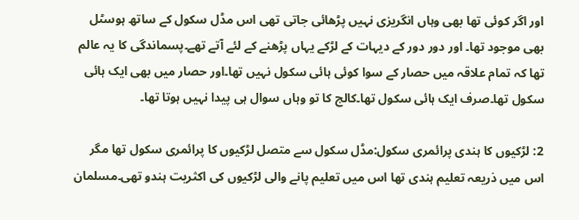اور اگر کوئی تھا بھی وہاں انگریزی نہیں پڑھائی جاتی تھی اس مڈل سکول کے ساتھ ہوسٹل بھی موجود تھا۔ اور دور دور کے دیہات کے لڑکے یہاں پڑھنے کے لئے آتے تھے۔پسماندگی کا یہ عالم تھا کہ تمام علاقہ میں حصار کے سوا کوئی ہائی سکول نہیں تھا۔اور حصار میں بھی ایک ہائی سکول تھا۔صرف ایک ہائی سکول تھا۔کالج کا تو وہاں سوال ہی پیدا نہیں ہوتا تھا۔

2: لڑکیوں کا ہندی پرائمری سکول:مڈل سکول سے متصل لڑکیوں کا پرائمری سکول تھا مگر اس میں ذریعہ تعلیم ہندی تھا اس میں تعلیم پانے والی لڑکیوں کی اکثریت ہندو تھی۔مسلمان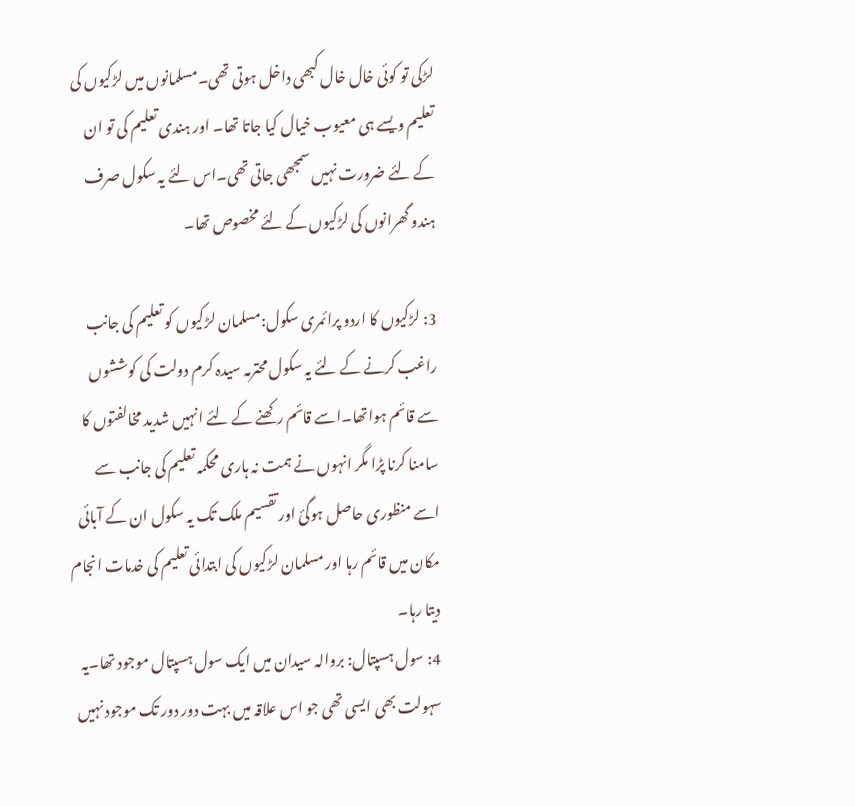لڑکی تو کوئی خال خال کبھی داخل ہوتی تھی۔مسلمانوں میں لڑکیوں کی تعلیم ویسے ہی معیوب خیال کیا جاتا تھا۔ اور ہندی تعلیم کی تو ان کے لئے ضرورت نہیں سمجھی جاتی تھی۔اس لئے یہ سکول صرف ہندو گھرانوں کی لڑکیوں کے لئے مخصوص تھا۔

3: لڑکیوں کا اردو پرائمری سکول:مسلمان لڑکیوں کو تعلیم کی جانب راغب کرنے کے لئے یہ سکول محترمہ سیدہ کرم دولت کی کوششوں سے قائم ہواتھا۔اسے قائم رکھنے کے لئے انہیں شدید مخالفتوں کا سامنا کرنا پڑا مگر انہوں نے ہمت نہ ہاری محکمہ تعلیم کی جانب سے اسے منظوری حاصل ہوگئ اور تقسیم ملک تک یہ سکول ان کے آبائی مکان میں قائم رہا اور مسلمان لڑکیوں کی ابتدائی تعلیم کی خدمات انجام دیتا رہا۔
4: سول ہسپتال: بروالہ سیدان میں ایک سول ہسپتال موجود تھا۔یہ سہولت بھی ایسی تھی جو اس علاقہ میں بہت دور دور تک موجود نہیں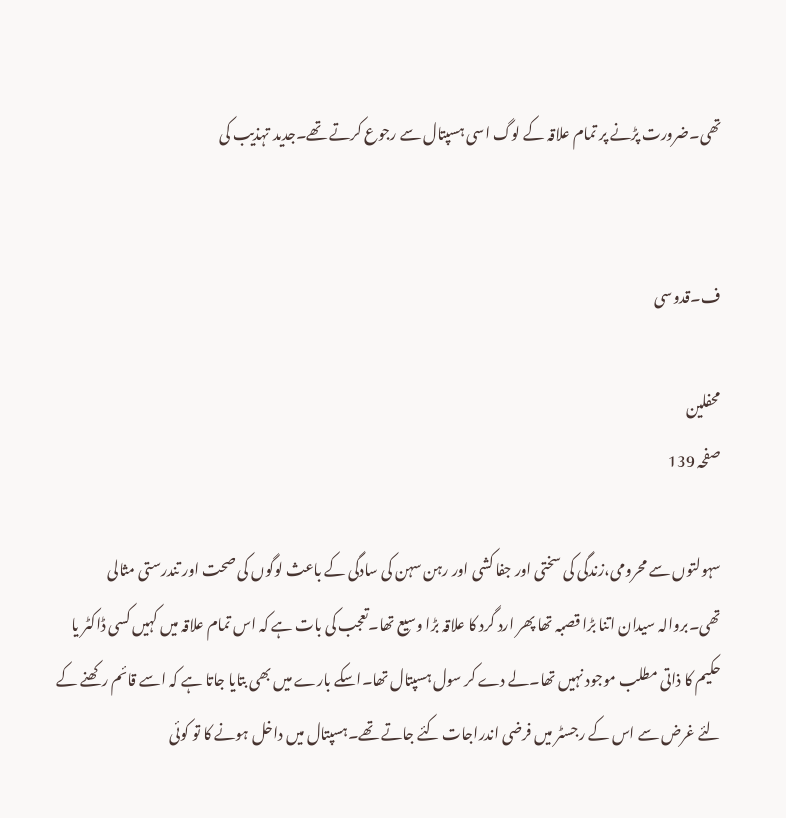تھی۔ضرورت پڑنے پر تمام علاقہ کے لوگ اسی ہسپتال سے رجوع کرتے تھے۔جدید تہذیب کی


ف۔قدوسی

محفلین
صفحہ 139

سہولتوں سے محرومی،زندگی کی سختی اور جفا کشی اور رہن سہن کی سادگی کے باعث لوگوں کی صحت اور تندرستی مثالی تھی۔بروالہ سیدان اتنا بڑا قصبہ تھا پھر ارد گرد کا علاقہ بڑا وسیع تھا۔تعجب کی بات ہے کہ اس تمام علاقہ میں کہیں کسی ڈاکٹر یا حکیم کا ذاتی مطلب موجود نہیں تھا۔لے دے کر سول ہسپتال تھا۔اسکے بارے میں بھی بتایا جاتا ہے کہ اسے قائم رکھنے کے لئے غرض سے اس کے رجسٹر میں فرضی اندراجات کئے جاتے تھے۔ہسپتال میں داخل ہونے کا تو کوئی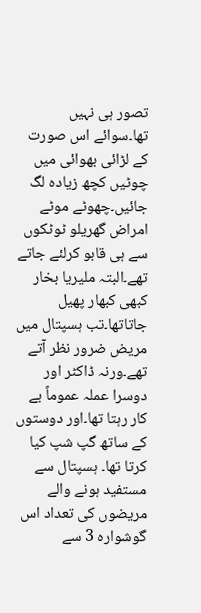تصور ہی نہیں تھا۔سوائے اس صورت کے لڑائی بھوائی میں چوٹیں کچھ زیادہ لگ جائیں۔چھوٹے موٹے امراض گھریلو ٹوٹکوں سے ہی قابو کرلئے جاتے تھے۔البتہ ملیریا بخار کبھی کبھار پھیل جاتاتھا۔تب ہسپتال میں مریض ضرور نظر آتے تھے۔ورنہ ڈاکٹر اور دوسرا عملہ عموماً بے کار رہتا تھا۔اور دوستوں کے ساتھ گپ شپ کیا کرتا تھا۔ ہسپتال سے مستفید ہونے والے مریضوں کی تعداد اس گوشوارہ 3 سے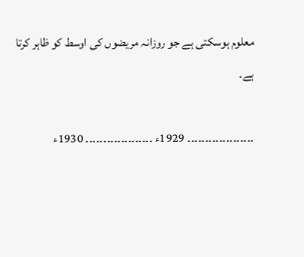معلوم ہوسکتی ہے جو روزانہ مریضوں کی اوسط کو ظاہر کرتا ہے۔

۔۔۔۔۔۔۔۔۔۔۔۔۔۔۔۔۔۔۔ 1929ء ۔۔۔۔۔۔۔۔۔۔۔۔۔۔۔۔۔۔۔ 1930ء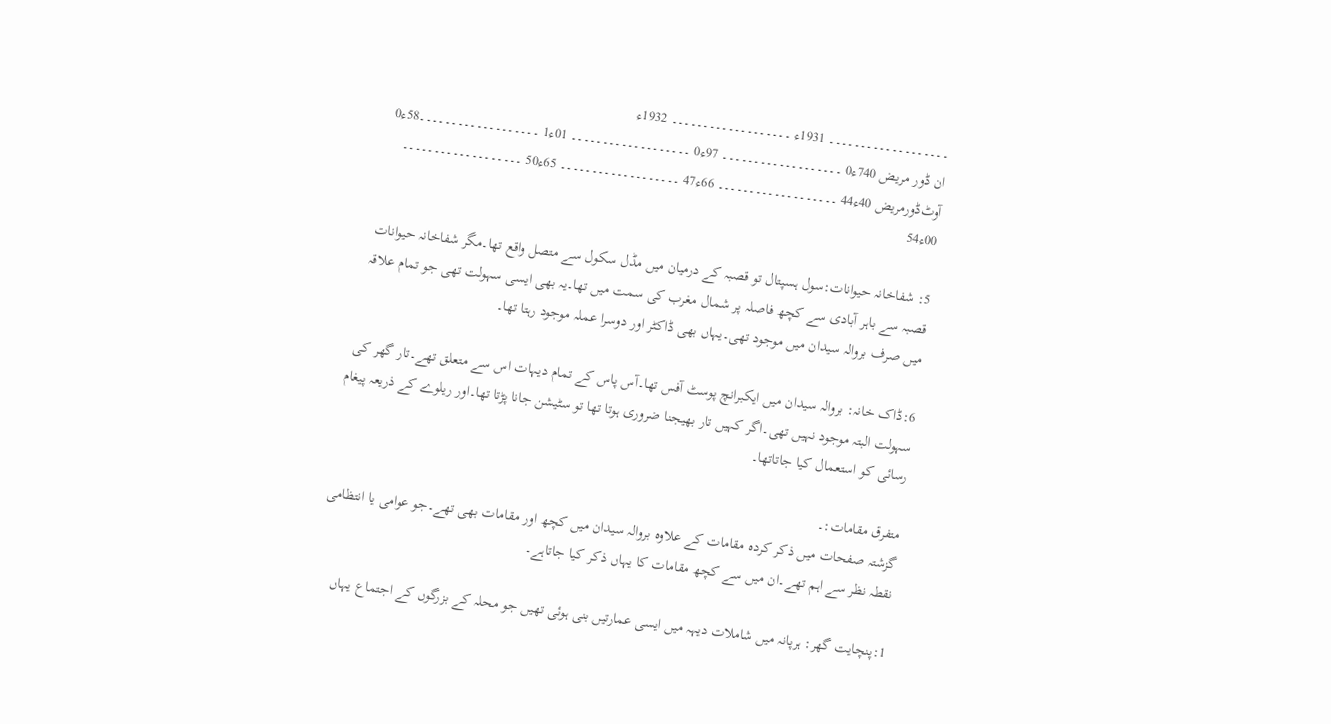۔۔۔۔۔۔۔۔۔۔۔۔۔۔۔۔۔۔۔ 1931ء ۔۔۔۔۔۔۔۔۔۔۔۔۔۔۔۔۔۔۔ 1932ء
ان ڈور مریض 740ء0 ۔۔۔۔۔۔۔۔۔۔۔۔۔۔۔۔۔۔۔ 97ء0 ۔۔۔۔۔۔۔۔۔۔۔۔۔۔۔۔۔۔۔ 01ء1 ۔۔۔۔۔۔۔۔۔۔۔۔۔۔۔۔۔۔۔58ء0
آوٹ‌ڈورمریض 40ء44 ۔۔۔۔۔۔۔۔۔۔۔۔۔۔۔۔۔۔۔ 66ء47 ۔۔۔۔۔۔۔۔۔۔۔۔۔۔۔۔۔۔۔ 65ء50 ۔۔۔۔۔۔۔۔۔۔۔۔۔۔۔۔۔۔۔ 00ء54

5: شفاخانہ حیوانات:سول ہسپتال تو قصبہ کے درمیان میں مڈل سکول سے متصل واقع تھا۔مگر شفاخانہ حیوانات قصبہ سے باہر آبادی سے کچھ فاصلہ پر شمال مغرب کی سمت میں تھا۔یہ بھی ایسی سہولت تھی جو تمام علاقہ میں صرف بروالہ سیدان میں موجود تھی۔یہاں بھی ڈاکٹر اور دوسرا عملہ موجود رہتا تھا۔

6:ڈاک خانہ: بروالہ سیدان میں ایکبرانچ پوسٹ آفس تھا۔آس پاس کے تمام دیہات اس سے متعلق تھے۔تار گھر کی سہولت البتہ موجود نہیں تھی۔اگر کہیں تار بھیجنا ضروری ہوتا تھا تو سٹیشن جانا پڑتا تھا۔اور ریلوے کے ذریعہ پیغام رسائی کو استعمال کیا جاتاتھا۔

متفرق مقامات:۔
گزشتہ صفحات میں ذکر کردہ مقامات کے علاوہ بروالہ سیدان میں کچھ اور مقامات بھی تھے۔جو عوامی یا انتظامی نقطہ نظر سے اہم تھے۔ان میں سے کچھ مقامات کا یہاں ذکر کیا جاتاہے۔

1:پنچایت گھر: ہرپانہ میں شاملات دیہہ میں ایسی عمارتیں بنی ہوئی تھیں جو محلہ کے بزرگوں کے اجتماع یہاں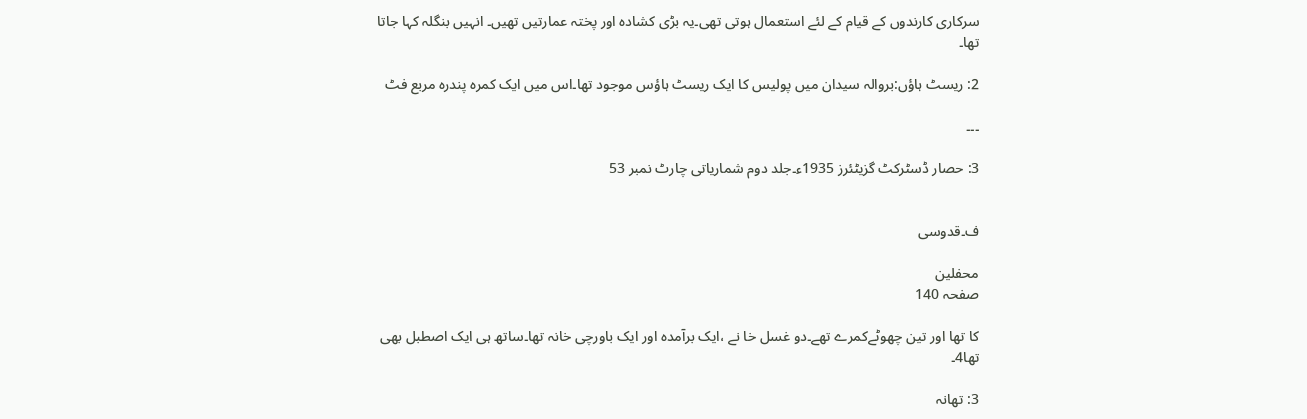سرکاری کارندوں کے قیام کے لئے استعمال ہوتی تھی۔یہ بڑی کشادہ اور پختہ عمارتیں تھیں۔ انہیں بنگلہ کہا جاتا تھا۔

2: ریسٹ ہاؤں:بروالہ سیدان میں پولیس کا ایک ریسٹ ہاؤس موجود تھا۔اس میں ایک کمرہ پندرہ مربع فٹ

۔۔۔

3: حصار ڈسٹرکٹ گزیٹئرز 1935ء۔جلد دوم شماریاتی چارٹ نمبر 53


ف۔قدوسی

محفلین
صفحہ 140

کا تھا اور تین چھوٹےکمرے تھے۔دو غسل خا نے ،ایک برآمدہ اور ایک باورچی خانہ تھا۔ساتھ ہی ایک اصطبل بھی تھا4۔

3: تھانہ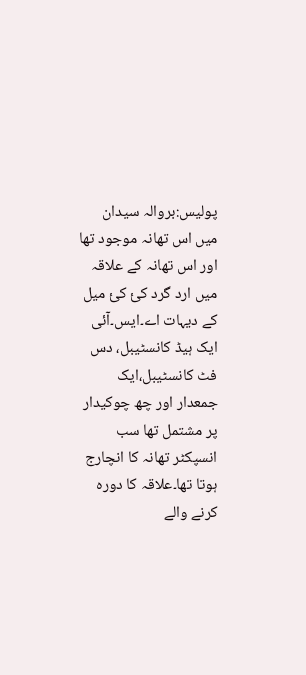پولیس:بروالہ سیدان میں اس تھانہ موجود تھا اور اس تھانہ کے علاقہ میں ارد گرد کئ کئ میل کے دیہات اے۔ایس۔آئی ایک ہیڈ کانسٹیبل، دس فٹ کانسٹیبل،ایک جمعدار اور چھ چوکیدار پر مشتمل تھا سب انسپکٹر تھانہ کا انچارج ہوتا تھا۔علاقہ کا دورہ کرنے والے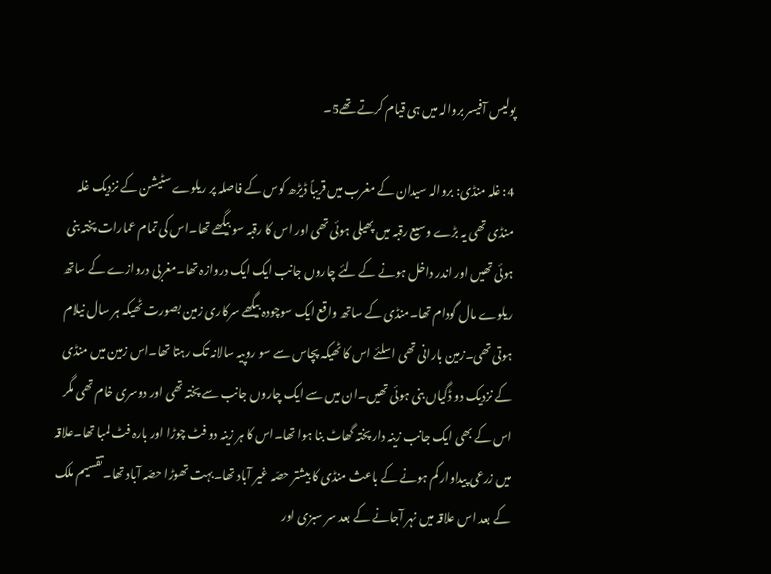پولیس آفیسر بروالہ میں ہی قیام کرتے تھے5۔

4: غلہ منڈی: بروالہ سیدان کے مغرب میں قریباً ڈیڑھ کوس کے فاصلہ پر ریلوے سٹیشن کے نزدیک غلہ منڈی تھی یہ بڑے وسیع رقبہ میں پھیلی ہوئی تھی اور اس کا رقبہ سو بیگھے تھا۔اس کی تمام عمارات پختہ بنی ہوئی تھیں اور اندر داخل ہونے کے لئے چاروں جانب ایک ایک دروازہ تھا۔مغربی دروازے کے ساتھ ریلوے مال گودام تھا۔منڈی کے ساتھ واقع ایک سوچودہ بیگھے سرکاری زمین بصورت ٹھیکہ ہر سال نیلام ہوتی تھی۔زمین بارانی تھی اسلئے اس کا ٹھیکہ پچاس سے سو روپیہ سالانہ تک رہتا تھا۔اس زمین میں منڈی کے نزدیک دو ڈگیاں بنی ہوئی تھیں۔ان میں سے ایک چاروں جانب سے پختہ تھی اور دوسری خام تھی مگر اس کے بھی ایک جانب زینہ دار پختہ گھاٹ بنا ہوا تھا۔اس کا ہر زینہ دو فٹ چوڑا اور بارہ فٹ لمبا تھا۔علاقہ میں زرعی پیداوار کم ہونے کے باعث منڈی کا بیشتر حصّہ غیر آباد تھا۔بہت تھوڑا حصّہ آباد تھا۔تقسیم ملک کے بعد اس علاقہ میں نہر آجانے کے بعد سر سبزی اور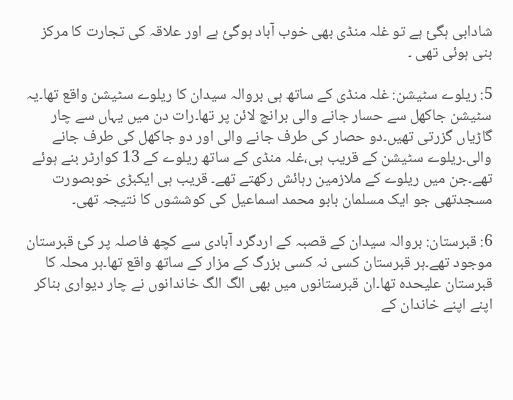شادابی ہگئ ہے تو غلہ منڈی بھی خوب آباد ہوگئ ہے اور علاقہ کی تجارت کا مرکز بنی ہوئی تھی ۔

5: ریلوے سٹیشن: غلہ منڈی کے ساتھ ہی بروالہ سیدان کا ریلوے سٹیشن واقع تھا۔یہ سٹیشن جاکھل سے حسار جانے والی برانچ لائن پر تھا۔رات دن میں یہاں سے چار گاڑیاں گزرتی تھیں۔دو حصار کی طرف جانے والی اور دو جاکھل کی طرف جانے والی۔ریلوے سٹیشن کے قریب ہی،غلہ منڈی کے ساتھ ریلوے کے 13 کوارٹر بنے ہوئے تھے۔جن میں ریلوے کے ملازمین رہائش رکھتے تھے۔ قریب ہی ایکبڑی خوبصورت مسجدتھی جو ایک مسلمان بابو محمد اسماعیل کی کوششوں کا نتیجہ تھی۔

6: قبرستان: بروالہ سیدان کے قصبہ کے اردگرد آبادی سے کچھ فاصلہ پر کئ قبرستان موجود تھے۔ہر قبرستان کسی نہ کسی بزرگ کے مزار کے ساتھ واقع تھا۔ہر محلہ کا قبرستان علیحدہ تھا۔ان قبرستانوں میں بھی الگ الگ خاندانوں نے چار دیواری بناکر اپنے اپنے خاندان کے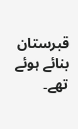قبرستان بنائے ہوئے تھے۔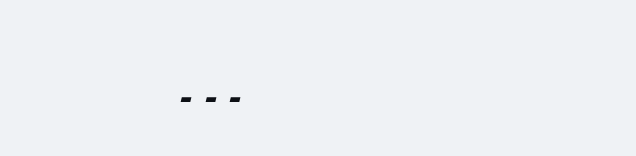۔۔۔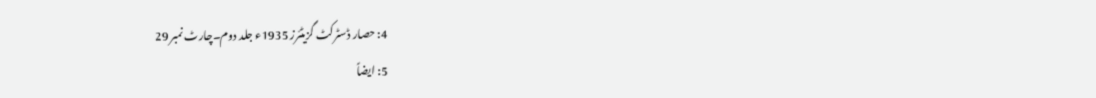4: حصار ڈسٹرکٹ گزیٹئرز 1935ء جلد دوم۔چارٹ نمبر 29
5: ایضاً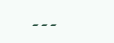۔۔۔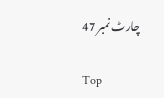چارٹ نمبر 47

Top